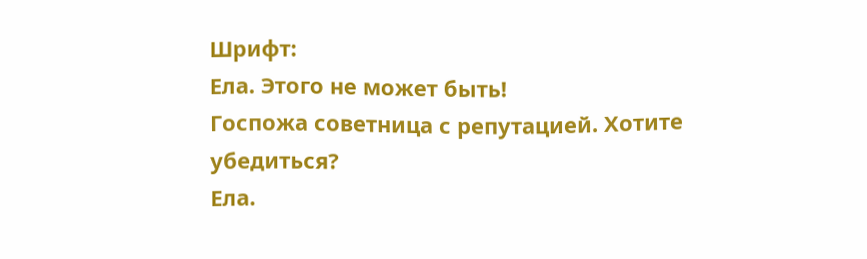Шрифт:
Ела. Этого не может быть!
Госпожа советница с репутацией. Хотите убедиться?
Ела.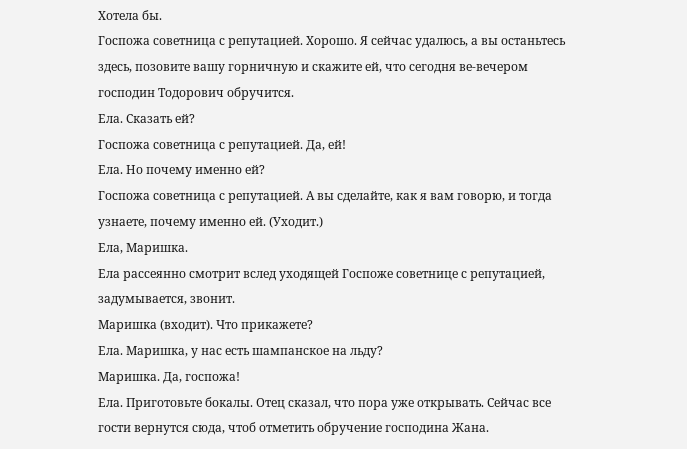Хотела бы.
Госпожа советница с репутацией. Хорошо. Я сейчас удалюсь, а вы останьтесь здесь, позовите вашу горничную и скажите ей, что сегодня ве-вечером господин Тодорович обручится.
Ела. Сказать ей?
Госпожа советница с репутацией. Да, ей!
Ела. Но почему именно ей?
Госпожа советница с репутацией. А вы сделайте, как я вам говорю, и тогда узнаете, почему именно ей. (Уходит.)
Ела, Маришка.
Ела рассеянно смотрит вслед уходящей Госпоже советнице с репутацией, задумывается, звонит.
Маришка (входит). Что прикажете?
Ела. Маришка, у нас есть шампанское на льду?
Маришка. Да, госпожа!
Ела. Приготовьте бокалы. Отец сказал, что пора уже открывать. Сейчас все гости вернутся сюда, чтоб отметить обручение господина Жана.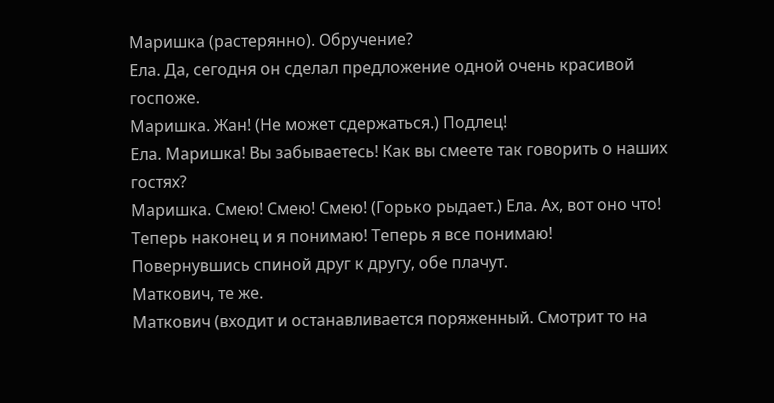Маришка (растерянно). Обручение?
Ела. Да, сегодня он сделал предложение одной очень красивой госпоже.
Маришка. Жан! (Не может сдержаться.) Подлец!
Ела. Маришка! Вы забываетесь! Как вы смеете так говорить о наших гостях?
Маришка. Смею! Смею! Смею! (Горько рыдает.) Ела. Ах, вот оно что! Теперь наконец и я понимаю! Теперь я все понимаю!
Повернувшись спиной друг к другу, обе плачут.
Маткович, те же.
Маткович (входит и останавливается поряженный. Смотрит то на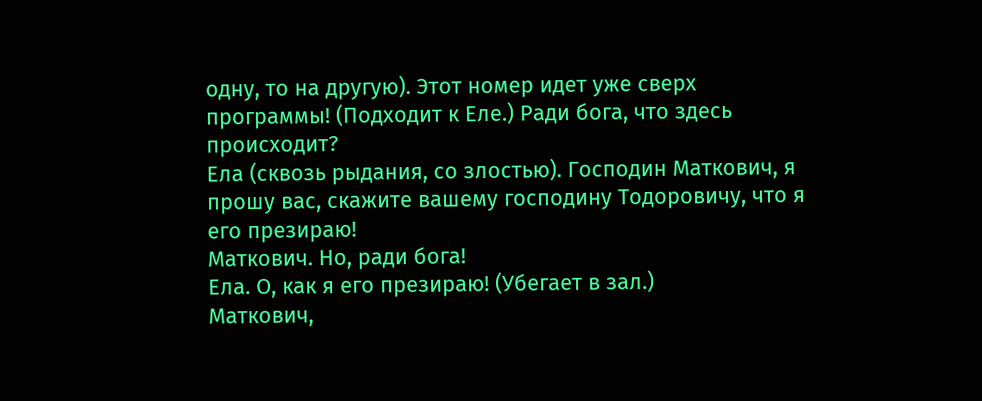одну, то на другую). Этот номер идет уже сверх программы! (Подходит к Еле.) Ради бога, что здесь происходит?
Ела (сквозь рыдания, со злостью). Господин Маткович, я прошу вас, скажите вашему господину Тодоровичу, что я его презираю!
Маткович. Но, ради бога!
Ела. О, как я его презираю! (Убегает в зал.)
Маткович,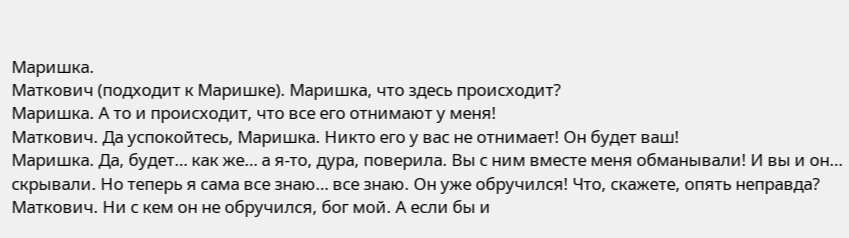Маришка.
Маткович (подходит к Маришке). Маришка, что здесь происходит?
Маришка. А то и происходит, что все его отнимают у меня!
Маткович. Да успокойтесь, Маришка. Никто его у вас не отнимает! Он будет ваш!
Маришка. Да, будет… как же… а я-то, дура, поверила. Вы с ним вместе меня обманывали! И вы и он… скрывали. Но теперь я сама все знаю… все знаю. Он уже обручился! Что, скажете, опять неправда?
Маткович. Ни с кем он не обручился, бог мой. А если бы и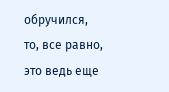обручился, то, все равно, это ведь еще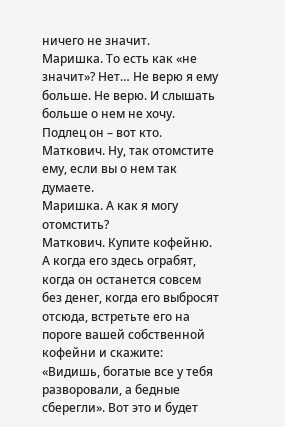ничего не значит.
Маришка. То есть как «не значит»? Нет… Не верю я ему больше. Не верю. И слышать больше о нем не хочу. Подлец он – вот кто.
Маткович. Ну, так отомстите ему, если вы о нем так думаете.
Маришка. А как я могу отомстить?
Маткович. Купите кофейню. А когда его здесь ограбят, когда он останется совсем без денег, когда его выбросят отсюда, встретьте его на пороге вашей собственной кофейни и скажите: «Видишь, богатые все у тебя разворовали, а бедные сберегли». Вот это и будет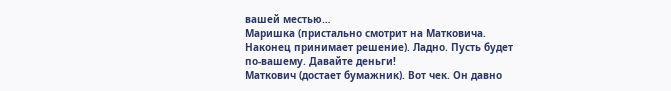вашей местью…
Маришка (пристально смотрит на Матковича. Наконец принимает решение). Ладно. Пусть будет по-вашему. Давайте деньги!
Маткович (достает бумажник). Вот чек. Он давно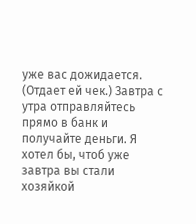уже вас дожидается. (Отдает ей чек.) Завтра с утра отправляйтесь прямо в банк и получайте деньги. Я хотел бы, чтоб уже завтра вы стали хозяйкой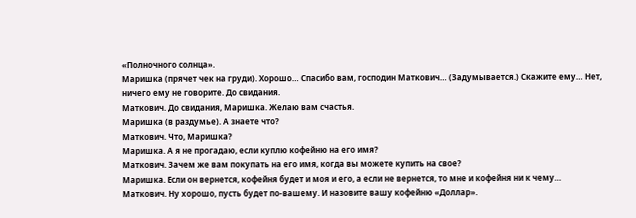«Полночного солнца».
Mаришка (прячет чек на груди). Хорошо… Спасибо вам, господин Маткович… (Задумывается.) Скажите ему… Нет, ничего ему не говорите. До свидания.
Маткович. До свидания, Маришка. Желаю вам счастья.
Маришка (в раздумье). А знаете что?
Маткович. Что, Маришка?
Маришка. А я не прогадаю, если куплю кофейню на его имя?
Маткович. Зачем же вам покупать на его имя, когда вы можете купить на свое?
Маришка. Если он вернется, кофейня будет и моя и его, а если не вернется, то мне и кофейня ни к чему…
Маткович. Ну хорошо, пусть будет по-вашему. И назовите вашу кофейню «Доллар».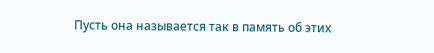Пусть она называется так в память об этих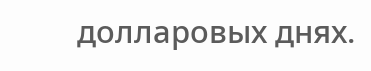долларовых днях.